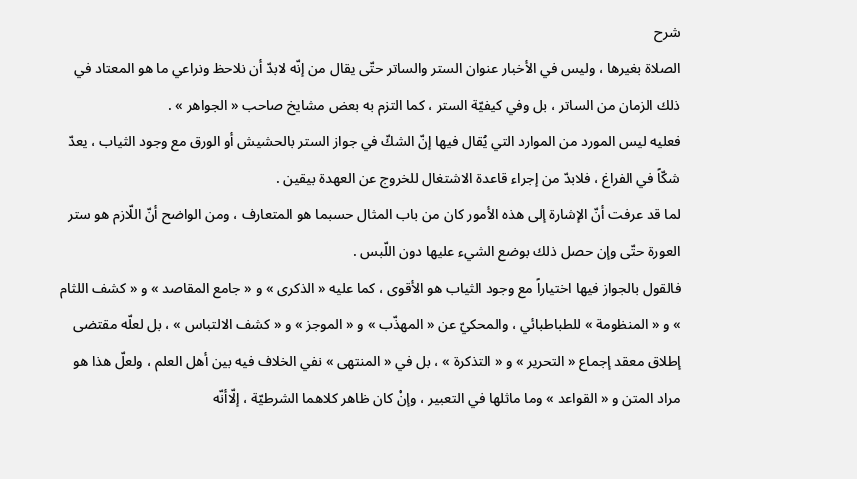شرح
الصلاة بغيرها ، وليس في الأخبار عنوان الستر والساتر حتّى يقال من إنّه لابدّ أن نلاحظ ونراعي ما هو المعتاد في ذلك الزمان من الساتر ، بل وفي كيفيّة الستر ، كما التزم به بعض مشايخ صاحب « الجواهر » .
فعليه ليس المورد من الموارد التي يُقال فيها إنّ الشكّ في جواز الستر بالحشيش أو الورق مع وجود الثياب ، يعدّ شكّاً في الفراغ ، فلابدّ من إجراء قاعدة الاشتغال للخروج عن العهدة بيقين .
لما قد عرفت أنّ الإشارة إلى هذه الأمور كان من باب المثال حسبما هو المتعارف ، ومن الواضح أنّ اللّازم هو ستر العورة حتّى وإن حصل ذلك بوضع الشيء عليها دون اللّبس .
فالقول بالجواز فيها اختياراً مع وجود الثياب هو الأقوى ، كما عليه « الذكرى » و « جامع المقاصد » و « كشف اللثام » و « المنظومة » للطباطبائي ، والمحكيّ عن « المهذّب » و « الموجز » و « كشف الالتباس » ، بل لعلّه مقتضى إطلاق معقد إجماع « التحرير » و « التذكرة » ، بل في « المنتهى » نفي الخلاف فيه بين أهل العلم ، ولعلّ هذا هو مراد المتن و « القواعد » وما ماثلها في التعبير ، وإنْ كان ظاهر كلاهما الشرطيّة ، إلّاأنّه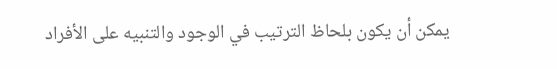يمكن أن يكون بلحاظ الترتيب في الوجود والتنبيه على الأفراد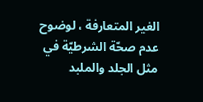الغير المتعارفة ، لوضوح عدم صحّة الشرطيّة في مثل الجلد والملبد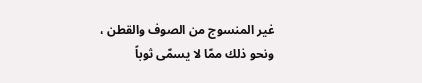غير المنسوج من الصوف والقطن ، ونحو ذلك ممّا لا يسمّى ثوباً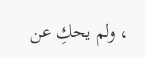، ولم يحكِ عن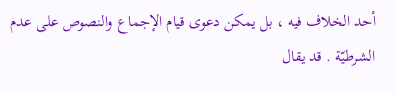أحد الخلاف فيه ، بل يمكن دعوى قيام الإجماع والنصوص على عدم الشرطيّة . قد يقال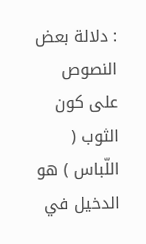: دلالة بعض النصوص على كون الثوب ( اللّباس ) هو الدخيل في